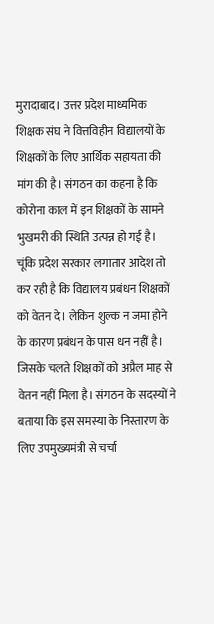मुरादाबाद। उत्तर प्रदेश माध्यमिक शिक्षक संघ ने वित्तविहीन विद्यालयों के शिक्षकों के लिए आर्थिक सहायता की मांग की है। संगठन का कहना है कि कोरोना काल में इन शिक्षकों के सामने भुखमरी की स्थिति उत्पन्न हो गई है। चूंकि प्रदेश सरकार लगातार आदेश तो कर रही है कि विद्यालय प्रबंधन शिक्षकों को वेतन दे। लेकिन शुल्क न जमा होने के कारण प्रबंधन के पास धन नहीं है।
जिसके चलते शिक्षकों को अप्रैल माह से वेतन नहीं मिला है। संगठन के सदस्यों ने बताया कि इस समस्या के निस्तारण के लिए उपमुख्यमंत्री से चर्चा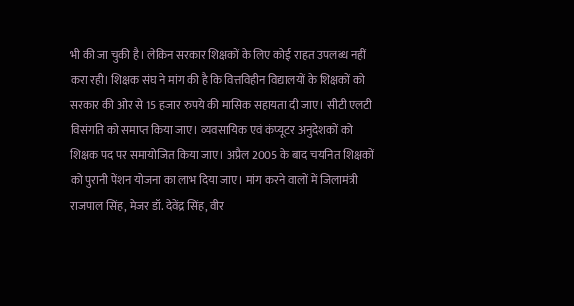भी की जा चुकी है। लेकिन सरकार शिक्षकों के लिए कोई राहत उपलब्ध नहीं करा रही। शिक्षक संघ ने मांग की है कि वित्तविहीन विद्यालयों के शिक्षकों को सरकार की ओर से 15 हजार रुपये की मासिक सहायता दी जाए। सीटी एलटी विसंगति को समाप्त किया जाए। व्यवसायिक एवं कंप्यूटर अनुदेशकों को शिक्षक पद पर समायोजित किया जाए। अप्रैल 2005 के बाद चयनित शिक्षकों को पुरानी पेंशन योजना का लाभ दिया जाए। मांग करने वालों में जिलामंत्री राजपाल सिंह, मेजर डॉ. देवेंद्र सिंह, वीर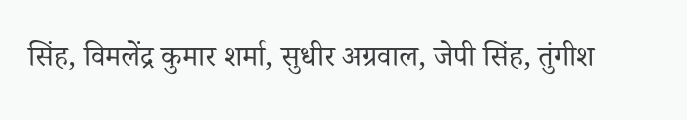सिंह, विमलेंद्र कुमार शर्मा, सुधीर अग्रवाल, जेपी सिंह, तुंगीश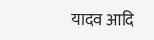यादव आदि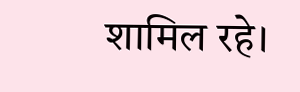शामिल रहे।